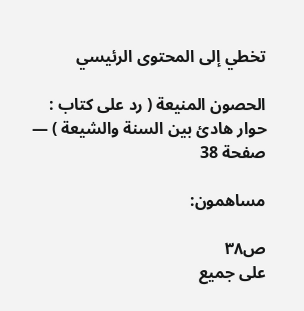تخطي إلى المحتوى الرئيسي

الحصون المنيعة ( رد على كتاب : حوار هادئ بين السنة والشيعة ) — صفحة 38

مساهمون:

ص٣٨
على جميع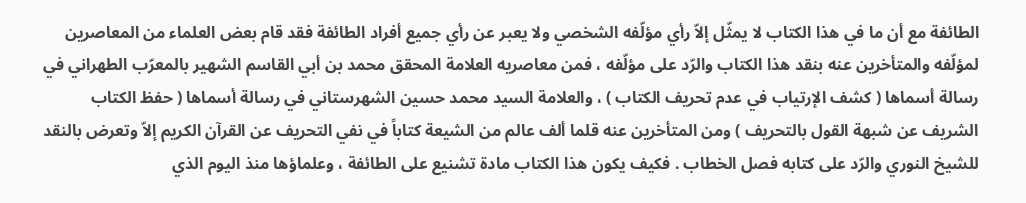الطائفة مع أن ما في هذا الكتاب لا يمثّل إلاّ رأي مؤلّفه الشخصي ولا يعبر عن رأي جميع أفراد الطائفة فقد قام بعض العلماء من المعاصرين لمؤلّفه والمتأخرين عنه بنقد هذا الكتاب والرّد على مؤلّفه ، فمن معاصريه العلامة المحقق محمد بن أبي القاسم الشهير بالمعرّب الطهراني في رسالة أسماها ( كشف الإرتياب في عدم تحريف الكتاب ) ، والعلامة السيد محمد حسين الشهرستاني في رسالة أسماها ( حفظ الكتاب الشريف عن شبهة القول بالتحريف ) ومن المتأخرين عنه قلما ألف عالم من الشيعة كتاباً في نفي التحريف عن القرآن الكريم إلاّ وتعرض بالنقد للشيخ النوري والرّد على كتابه فصل الخطاب . فكيف يكون هذا الكتاب مادة تشنيع على الطائفة ، وعلماؤها منذ اليوم الذي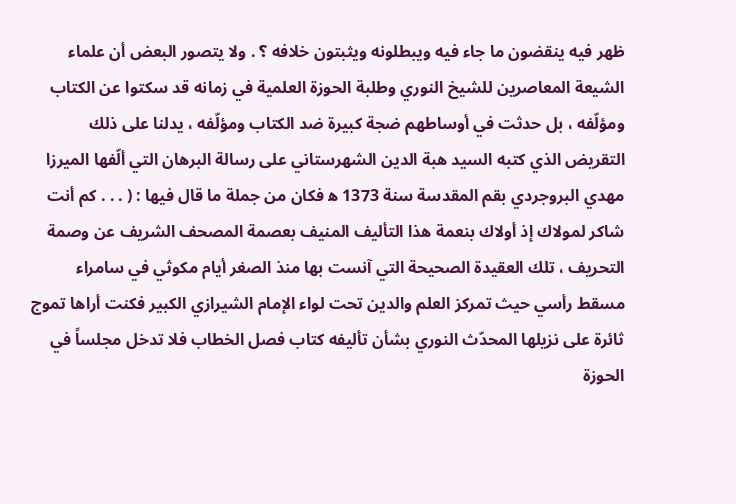ظهر فيه ينقضون ما جاء فيه ويبطلونه ويثبتون خلافه ؟ . ولا يتصور البعض أن علماء الشيعة المعاصرين للشيخ النوري وطلبة الحوزة العلمية في زمانه قد سكتوا عن الكتاب ومؤلّفه ، بل حدثت في أوساطهم ضجة كبيرة ضد الكتاب ومؤلّفه ، يدلنا على ذلك التقريض الذي كتبه السيد هبة الدين الشهرستاني على رسالة البرهان التي ألّفها الميرزا مهدي البروجردي بقم المقدسة سنة 1373 ه‍ فكان من جملة ما قال فيها : ( . . . كم أنت شاكر لمولاك إذ أولاك بنعمة هذا التأليف المنيف بعصمة المصحف الشريف عن وصمة التحريف ، تلك العقيدة الصحيحة التي آنست بها منذ الصغر أيام مكوثي في سامراء مسقط رأسي حيث تمركز العلم والدين تحت لواء الإمام الشيرازي الكبير فكنت أراها تموج ثائرة على نزيلها المحدّث النوري بشأن تأليفه كتاب فصل الخطاب فلا تدخل مجلساً في الحوزة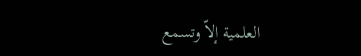العلمية إلاّ وتسمع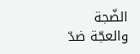الضّجة والعجّة ضدّ